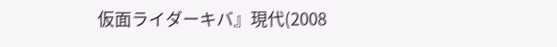仮面ライダーキバ』現代(2008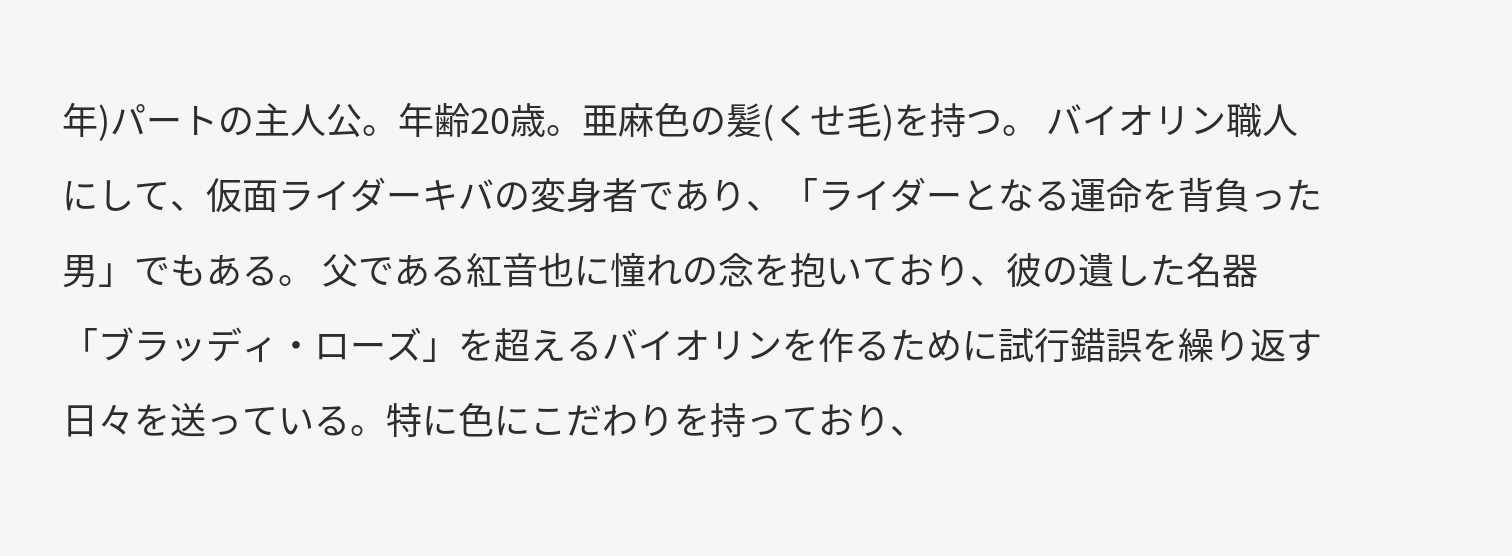年)パートの主人公。年齢20歳。亜麻色の髪(くせ毛)を持つ。 バイオリン職人にして、仮面ライダーキバの変身者であり、「ライダーとなる運命を背負った男」でもある。 父である紅音也に憧れの念を抱いており、彼の遺した名器「ブラッディ・ローズ」を超えるバイオリンを作るために試行錯誤を繰り返す日々を送っている。特に色にこだわりを持っており、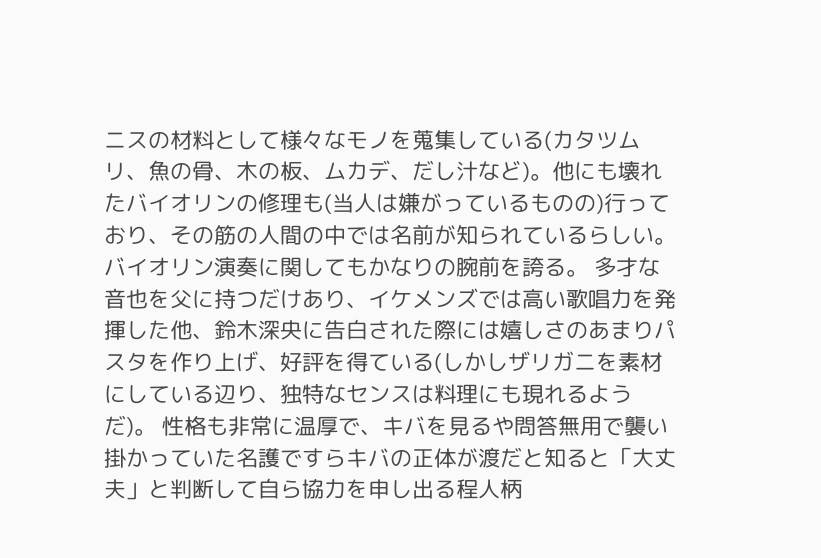ニスの材料として様々なモノを蒐集している(カタツムリ、魚の骨、木の板、ムカデ、だし汁など)。他にも壊れたバイオリンの修理も(当人は嫌がっているものの)行っており、その筋の人間の中では名前が知られているらしい。バイオリン演奏に関してもかなりの腕前を誇る。 多才な音也を父に持つだけあり、イケメンズでは高い歌唱力を発揮した他、鈴木深央に告白された際には嬉しさのあまりパスタを作り上げ、好評を得ている(しかしザリガニを素材にしている辺り、独特なセンスは料理にも現れるようだ)。 性格も非常に温厚で、キバを見るや問答無用で襲い掛かっていた名護ですらキバの正体が渡だと知ると「大丈夫」と判断して自ら協力を申し出る程人柄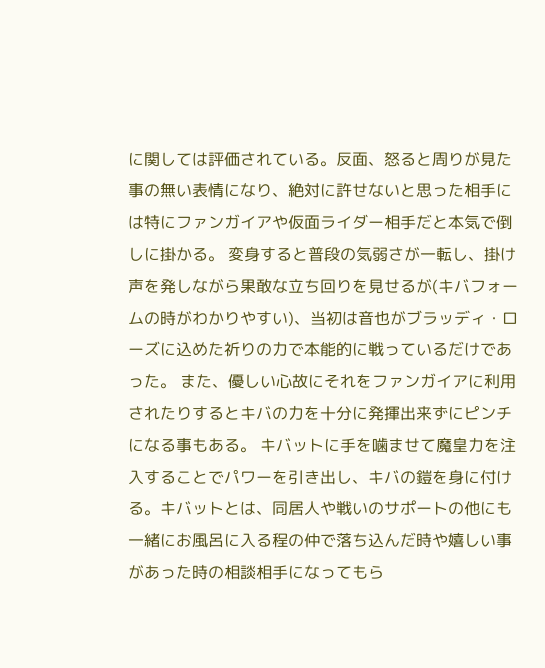に関しては評価されている。反面、怒ると周りが見た事の無い表情になり、絶対に許せないと思った相手には特にファンガイアや仮面ライダー相手だと本気で倒しに掛かる。 変身すると普段の気弱さが一転し、掛け声を発しながら果敢な立ち回りを見せるが(キバフォームの時がわかりやすい)、当初は音也がブラッディ・ローズに込めた祈りの力で本能的に戦っているだけであった。 また、優しい心故にそれをファンガイアに利用されたりするとキバの力を十分に発揮出来ずにピンチになる事もある。 キバットに手を噛ませて魔皇力を注入することでパワーを引き出し、キバの鎧を身に付ける。キバットとは、同居人や戦いのサポートの他にも一緒にお風呂に入る程の仲で落ち込んだ時や嬉しい事があった時の相談相手になってもら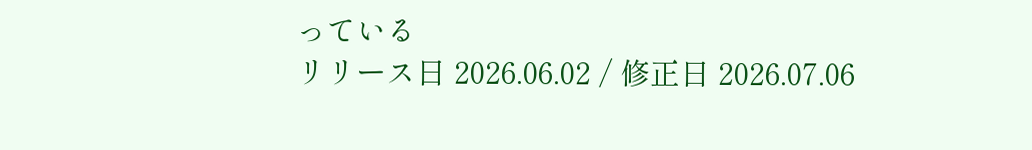っている
リリース日 2026.06.02 / 修正日 2026.07.06